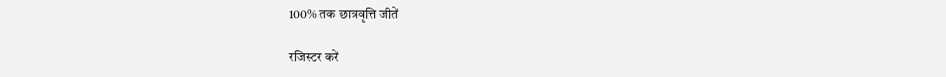100% तक छात्रवृत्ति जीतें

रजिस्टर करें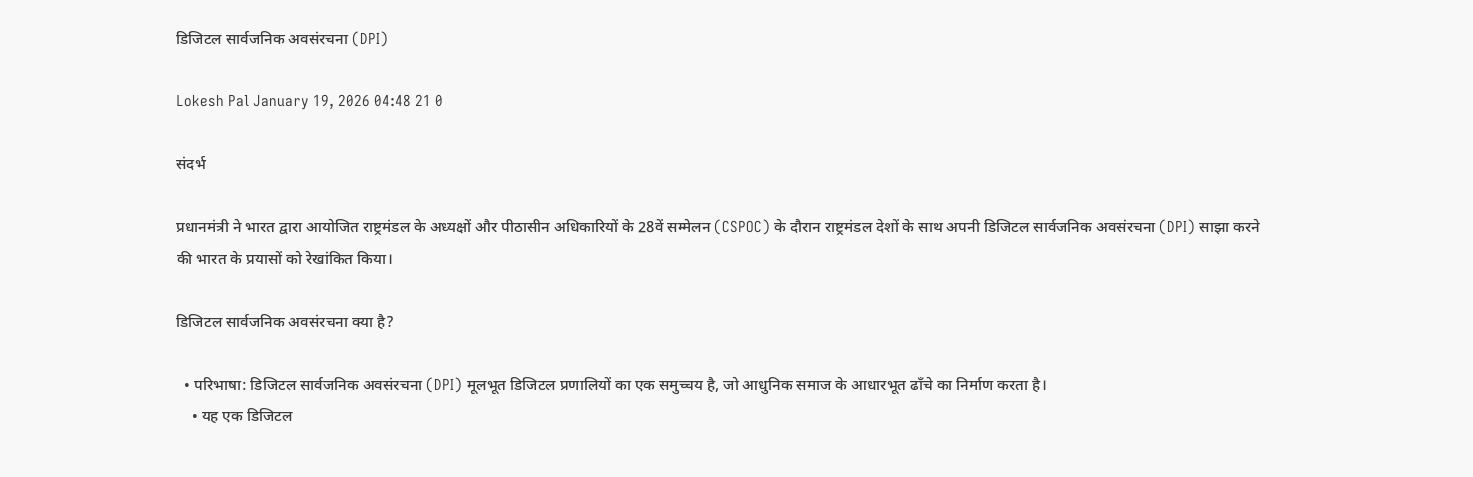डिजिटल सार्वजनिक अवसंरचना (DPI)

Lokesh Pal January 19, 2026 04:48 21 0

संदर्भ

प्रधानमंत्री ने भारत द्वारा आयोजित राष्ट्रमंडल के अध्यक्षों और पीठासीन अधिकारियों के 28वें सम्मेलन (CSPOC) के दौरान राष्ट्रमंडल देशों के साथ अपनी डिजिटल सार्वजनिक अवसंरचना (DPI) साझा करने की भारत के प्रयासों को रेखांकित किया।

डिजिटल सार्वजनिक अवसंरचना क्या है?

  • परिभाषा: डिजिटल सार्वजनिक अवसंरचना (DPI) मूलभूत डिजिटल प्रणालियों का एक समुच्चय है, जो आधुनिक समाज के आधारभूत ढाँचे का निर्माण करता है।
    • यह एक डिजिटल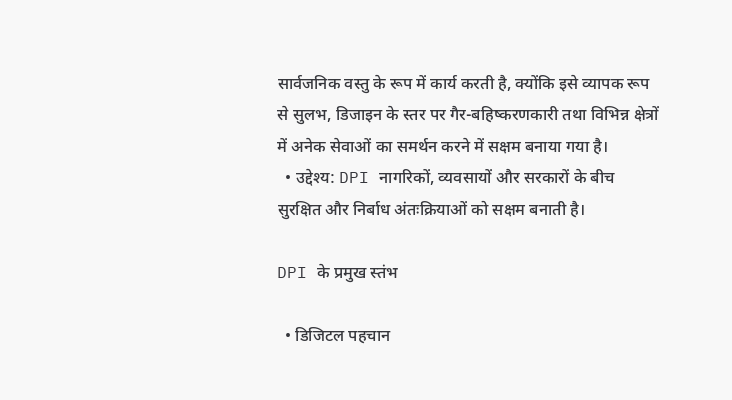सार्वजनिक वस्तु के रूप में कार्य करती है, क्योंकि इसे व्यापक रूप से सुलभ, डिजाइन के स्तर पर गैर-बहिष्करणकारी तथा विभिन्न क्षेत्रों में अनेक सेवाओं का समर्थन करने में सक्षम बनाया गया है।
  • उद्देश्य: DPI नागरिकों, व्यवसायों और सरकारों के बीच सुरक्षित और निर्बाध अंतःक्रियाओं को सक्षम बनाती है।

DPI के प्रमुख स्तंभ

  • डिजिटल पहचान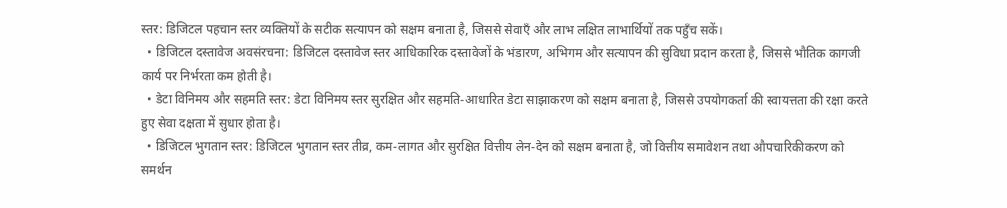स्तर: डिजिटल पहचान स्तर व्यक्तियों के सटीक सत्यापन को सक्षम बनाता है, जिससे सेवाएँ और लाभ लक्षित लाभार्थियों तक पहुँच सकें।
  • डिजिटल दस्तावेज अवसंरचना: डिजिटल दस्तावेज स्तर आधिकारिक दस्तावेजों के भंडारण, अभिगम और सत्यापन की सुविधा प्रदान करता है, जिससे भौतिक कागजी कार्य पर निर्भरता कम होती है।
  • डेटा विनिमय और सहमति स्तर: डेटा विनिमय स्तर सुरक्षित और सहमति-आधारित डेटा साझाकरण को सक्षम बनाता है, जिससे उपयोगकर्ता की स्वायत्तता की रक्षा करते हुए सेवा दक्षता में सुधार होता है।
  • डिजिटल भुगतान स्तर: डिजिटल भुगतान स्तर तीव्र, कम-लागत और सुरक्षित वित्तीय लेन-देन को सक्षम बनाता है, जो वित्तीय समावेशन तथा औपचारिकीकरण को समर्थन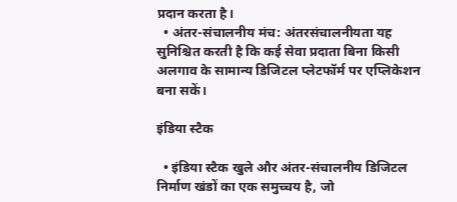प्रदान करता है।
  • अंतर-संचालनीय मंच: अंतरसंचालनीयता यह सुनिश्चित करती है कि कई सेवा प्रदाता बिना किसी अलगाव के सामान्य डिजिटल प्लेटफॉर्म पर एप्लिकेशन बना सकें।

इंडिया स्टैक

  • इंडिया स्टैक खुले और अंतर-संचालनीय डिजिटल निर्माण खंडों का एक समुच्चय है, जो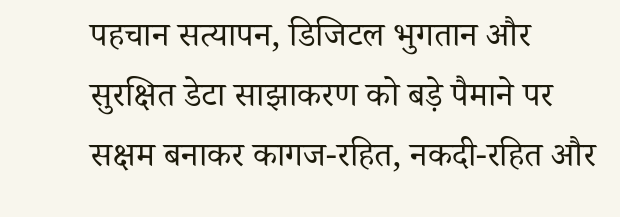पहचान सत्यापन, डिजिटल भुगतान और सुरक्षित डेटा साझाकरण को बड़े पैमाने पर सक्षम बनाकर कागज-रहित, नकदी-रहित और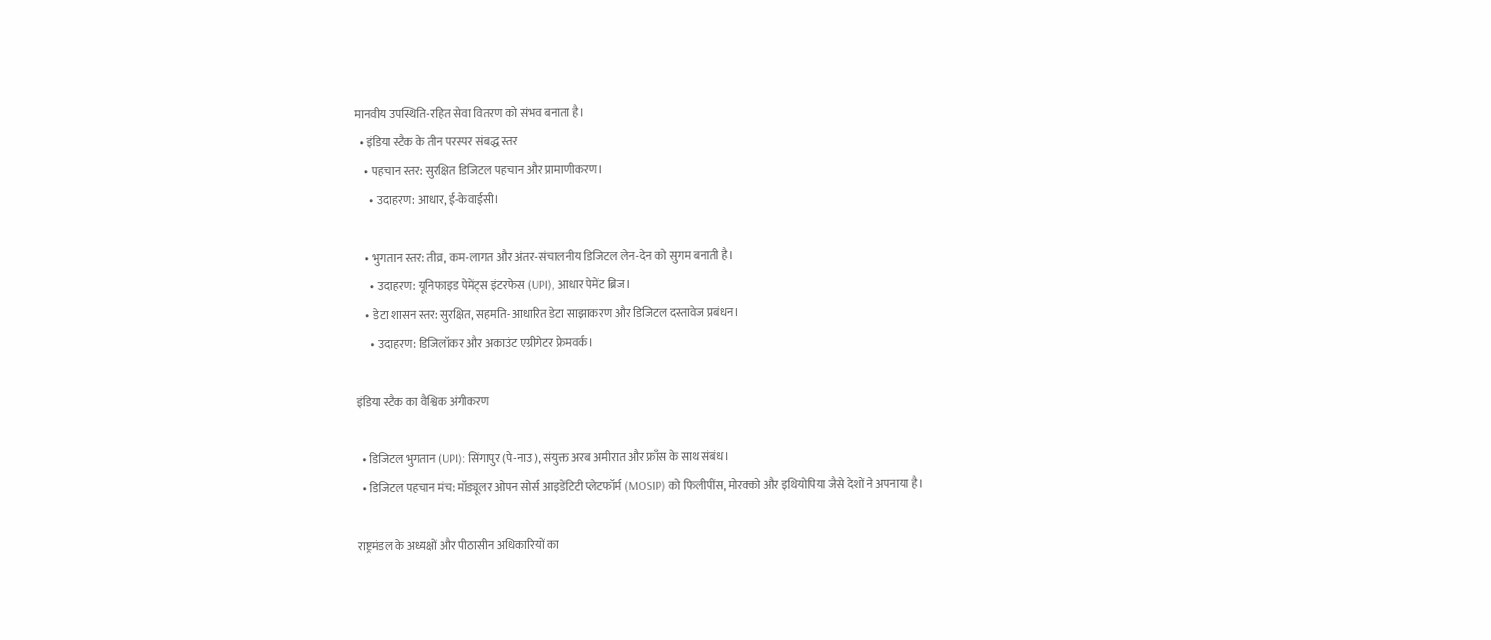मानवीय उपस्थिति-रहित सेवा वितरण को संभव बनाता है।
  • इंडिया स्टैक के तीन परस्पर संबद्ध स्तर
    • पहचान स्तर: सुरक्षित डिजिटल पहचान और प्रामाणीकरण।
      • उदाहरण: आधार, ई-केवाईसी।

    • भुगतान स्तर: तीव्र, कम-लागत और अंतर-संचालनीय डिजिटल लेन-देन को सुगम बनाती है।
      • उदाहरण: यूनिफाइड पेमेंट्स इंटरफेस (UPI), आधार पेमेंट ब्रिज।
    • डेटा शासन स्तर: सुरक्षित, सहमति-आधारित डेटा साझाकरण और डिजिटल दस्तावेज प्रबंधन।
      • उदाहरण: डिजिलॉकर और अकाउंट एग्रीगेटर फ्रेमवर्क।

इंडिया स्टैक का वैश्विक अंगीकरण

  • डिजिटल भुगतान (UPI): सिंगापुर (पे-नाउ), संयुक्त अरब अमीरात और फ्राँस के साथ संबंध।
  • डिजिटल पहचान मंच: मॉड्यूलर ओपन सोर्स आइडेंटिटी प्लेटफॉर्म (MOSIP) को फिलीपींस, मोरक्को और इथियोपिया जैसे देशों ने अपनाया है।

राष्ट्रमंडल के अध्यक्षों और पीठासीन अधिकारियों का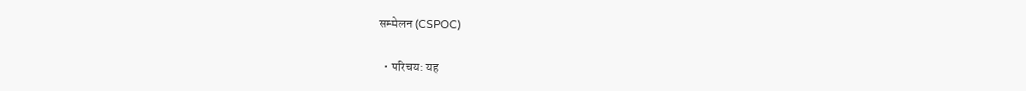सम्मेलन (CSPOC)

  • परिचय: यह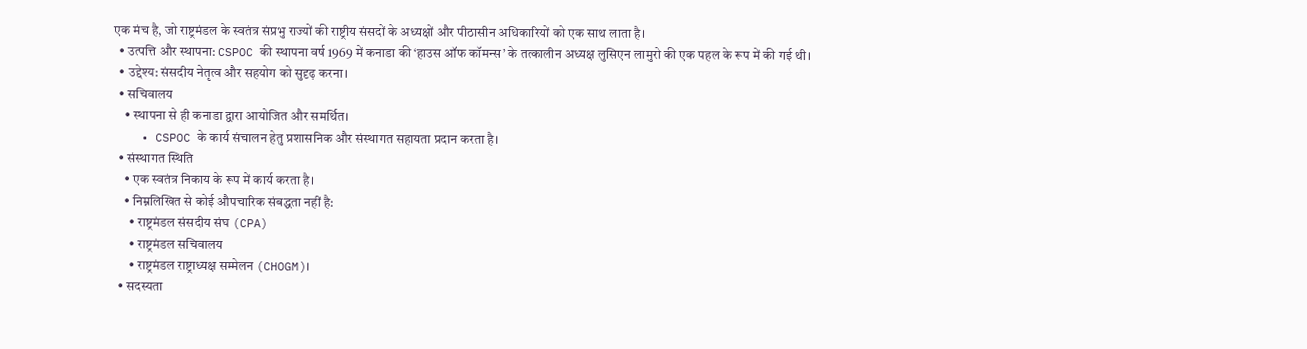एक मंच है, जो राष्ट्रमंडल के स्वतंत्र संप्रभु राज्यों की राष्ट्रीय संसदों के अध्यक्षों और पीठासीन अधिकारियों को एक साथ लाता है।
  • उत्पत्ति और स्थापना: CSPOC की स्थापना वर्ष 1969 में कनाडा की ‘हाउस ऑफ कॉमन्स’ के तत्कालीन अध्यक्ष लुसिएन लामुरो की एक पहल के रूप में की गई थी।
  • उद्देश्य: संसदीय नेतृत्व और सहयोग को सुदृढ़ करना।
  • सचिवालय
    • स्थापना से ही कनाडा द्वारा आयोजित और समर्थित।
    • CSPOC के कार्य संचालन हेतु प्रशासनिक और संस्थागत सहायता प्रदान करता है।
  • संस्थागत स्थिति
    • एक स्वतंत्र निकाय के रूप में कार्य करता है।
    • निम्नलिखित से कोई औपचारिक संबद्धता नहीं है:
      • राष्ट्रमंडल संसदीय संघ (CPA)
      • राष्ट्रमंडल सचिवालय
      • राष्ट्रमंडल राष्ट्राध्यक्ष सम्मेलन (CHOGM)।
  • सदस्यता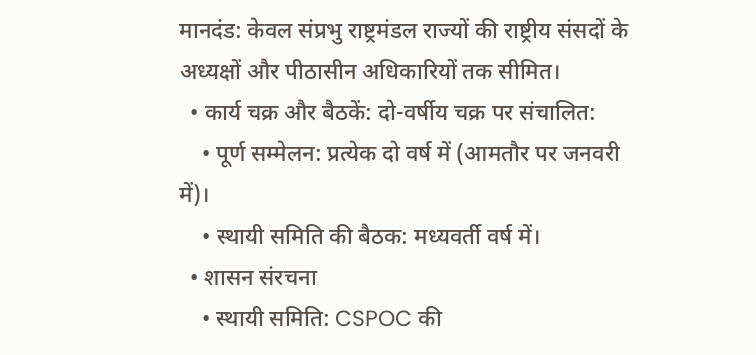मानदंड: केवल संप्रभु राष्ट्रमंडल राज्यों की राष्ट्रीय संसदों के अध्यक्षों और पीठासीन अधिकारियों तक सीमित।
  • कार्य चक्र और बैठकें: दो-वर्षीय चक्र पर संचालित:
    • पूर्ण सम्मेलन: प्रत्येक दो वर्ष में (आमतौर पर जनवरी में)।
    • स्थायी समिति की बैठक: मध्यवर्ती वर्ष में।
  • शासन संरचना
    • स्थायी समिति: CSPOC की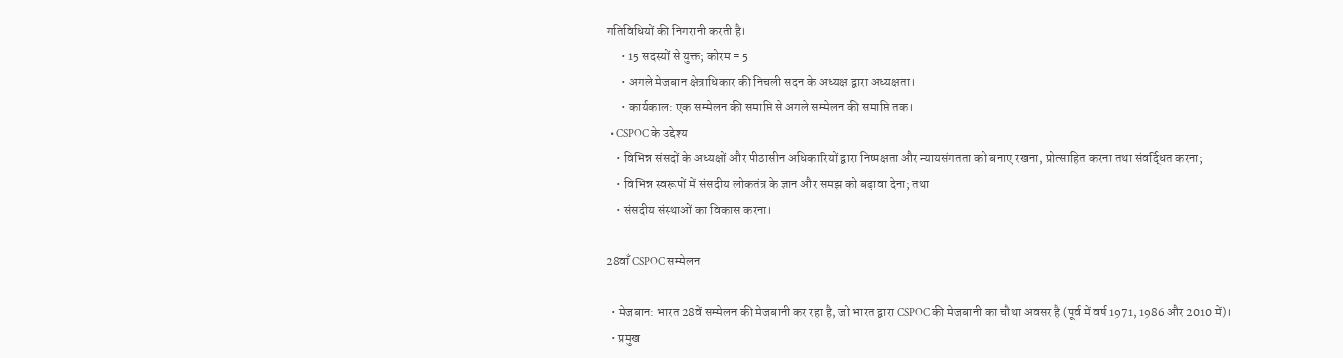गतिविधियों की निगरानी करती है।
      • 15 सदस्यों से युक्त; कोरम = 5
      • अगले मेजबान क्षेत्राधिकार की निचली सदन के अध्यक्ष द्वारा अध्यक्षता।
      • कार्यकाल: एक सम्मेलन की समाप्ति से अगले सम्मेलन की समाप्ति तक।
  • CSPOC के उद्देश्य
    • विभिन्न संसदों के अध्यक्षों और पीठासीन अधिकारियों द्वारा निष्पक्षता और न्यायसंगतता को बनाए रखना, प्रोत्साहित करना तथा संवर्द्धित करना;
    • विभिन्न स्वरूपों में संसदीय लोकतंत्र के ज्ञान और समझ को बढ़ावा देना; तथा
    • संसदीय संस्थाओं का विकास करना।

28वाँ CSPOC सम्मेलन

  • मेजबान: भारत 28वें सम्मेलन की मेजबानी कर रहा है, जो भारत द्वारा CSPOC की मेजबानी का चौथा अवसर है (पूर्व में वर्ष 1971, 1986 और 2010 में)।
  • प्रमुख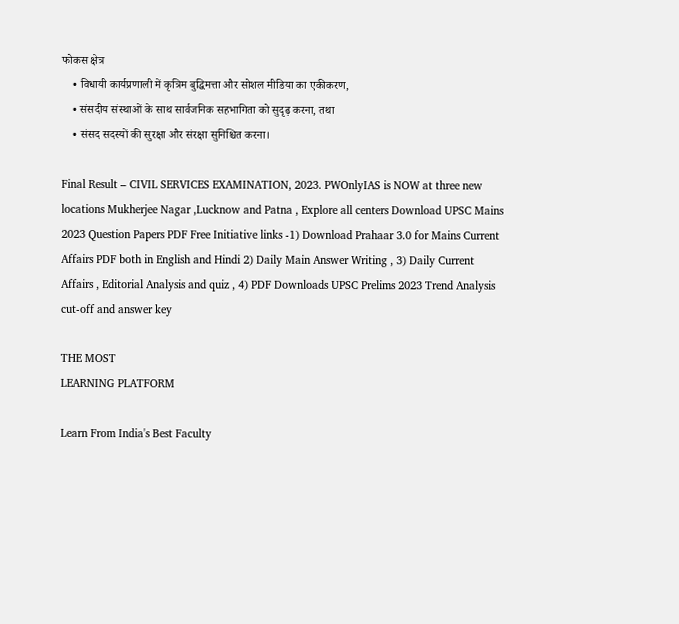फोकस क्षेत्र
    • विधायी कार्यप्रणाली में कृत्रिम बुद्धिमत्ता और सोशल मीडिया का एकीकरण,
    • संसदीय संस्थाओं के साथ सार्वजनिक सहभागिता को सुदृढ़ करना, तथा
    • संसद सदस्यों की सुरक्षा और संरक्षा सुनिश्चित करना।

Final Result – CIVIL SERVICES EXAMINATION, 2023. PWOnlyIAS is NOW at three new locations Mukherjee Nagar ,Lucknow and Patna , Explore all centers Download UPSC Mains 2023 Question Papers PDF Free Initiative links -1) Download Prahaar 3.0 for Mains Current Affairs PDF both in English and Hindi 2) Daily Main Answer Writing , 3) Daily Current Affairs , Editorial Analysis and quiz , 4) PDF Downloads UPSC Prelims 2023 Trend Analysis cut-off and answer key

THE MOST
LEARNING PLATFORM

Learn From India's Best Faculty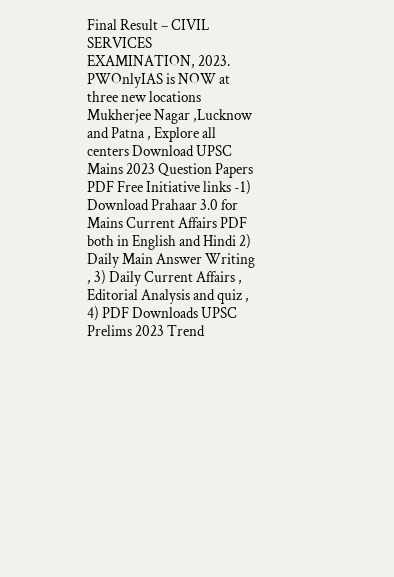Final Result – CIVIL SERVICES EXAMINATION, 2023. PWOnlyIAS is NOW at three new locations Mukherjee Nagar ,Lucknow and Patna , Explore all centers Download UPSC Mains 2023 Question Papers PDF Free Initiative links -1) Download Prahaar 3.0 for Mains Current Affairs PDF both in English and Hindi 2) Daily Main Answer Writing , 3) Daily Current Affairs , Editorial Analysis and quiz , 4) PDF Downloads UPSC Prelims 2023 Trend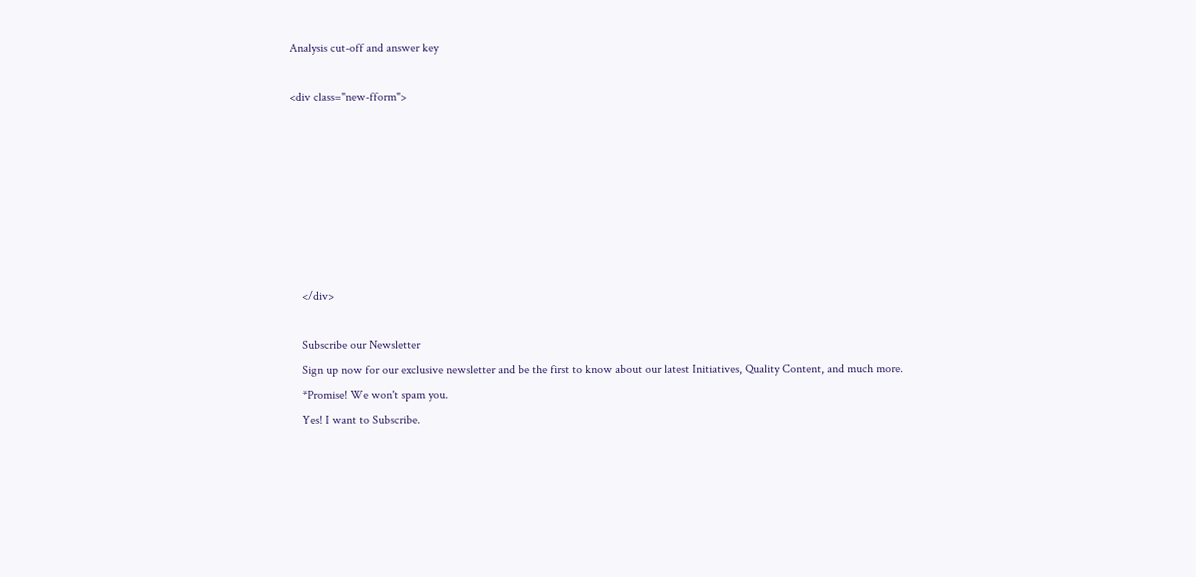Analysis cut-off and answer key

<div class="new-fform">







    </div>

    Subscribe our Newsletter
    Sign up now for our exclusive newsletter and be the first to know about our latest Initiatives, Quality Content, and much more.
    *Promise! We won't spam you.
    Yes! I want to Subscribe.